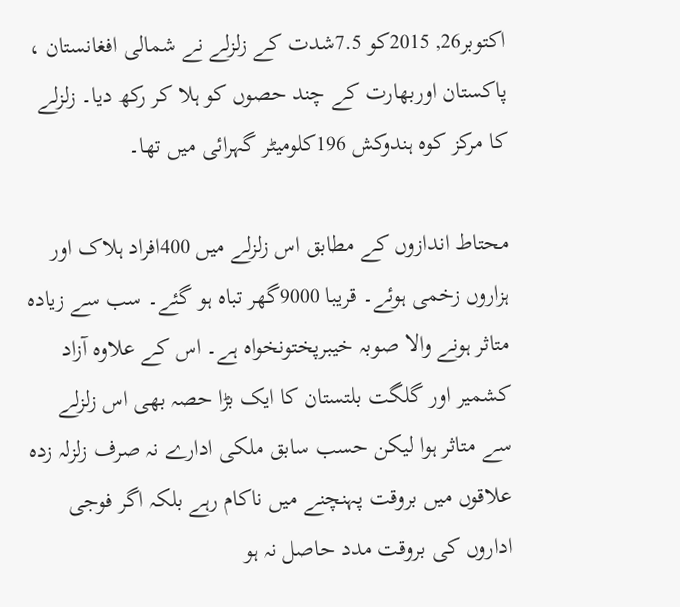اکتوبر26, 2015کو 7.5شدت کے زلزلے نے شمالی افغانستان ، پاکستان اوربھارت کے چند حصوں کو ہلا کر رکھ دیا۔ زلزلے کا مرکز کوہ ہندوکش 196کلومیٹر گہرائی میں تھا۔

محتاط اندازوں کے مطابق اس زلزلے میں 400افراد ہلاک اور ہزاروں زخمی ہوئے۔ قریبا 9000گھر تباہ ہو گئے۔ سب سے زیادہ متاثر ہونے والا صوبہ خیبرپختونخواہ ہے۔ اس کے علاوہ آزاد کشمیر اور گلگت بلتستان کا ایک بڑا حصہ بھی اس زلزلے سے متاثر ہوا لیکن حسب سابق ملکی ادارے نہ صرف زلزلہ زدہ علاقوں میں بروقت پہنچنے میں ناکام رہے بلکہ اگر فوجی اداروں کی بروقت مدد حاصل نہ ہو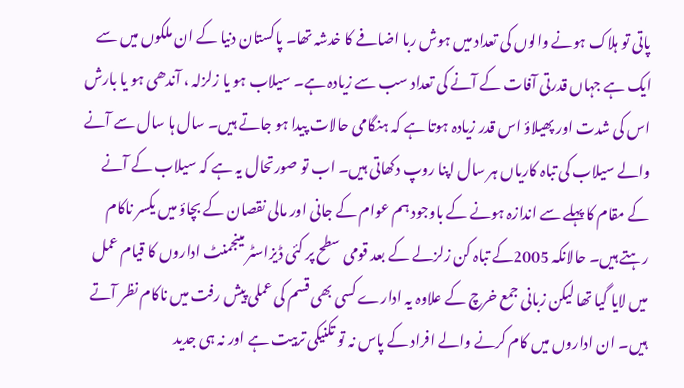پاتی تو ہلاک ہونے والوں کی تعداد میں ہوش ربا اضافے کا خدشہ تھا۔ پاکستان دنیا کے ان ملکوں میں سے ایک ہے جہاں قدرتی آفات کے آنے کی تعداد سب سے زیادہ ہے۔ سیلاب ہو یا زلزلہ ، آندھی ہو یا بارش اس کی شدت اور پھیلاؤ اس قدر زیادہ ہوتا ہے کہ ہنگامی حالات پیدا ہو جاتے ہیں۔ سال ہا سال سے آنے والے سیلاب کی تباہ کاریاں ہر سال اپنا روپ دکھاتی ہیں۔ اب تو صورتحال یہ ہے کہ سیلاب کے آنے کے مقام کا پہلے سے اندازہ ہونے کے باوجود ہم عوام کے جانی اور مالی نقصان کے بچاؤ میں یکسر ناکام رہتے ہیں۔ حالانکہ 2005کے تباہ کن زلزلے کے بعد قومی سطح پر کئی ڈیزاسٹر مینجمنٹ اداروں کا قیام عمل میں لایا گیا تھا لیکن زبانی جمع خرچ کے علاوہ یہ ادارے کسی بھی قسم کی عملی پیش رفت میں ناکام نظر آتے ہیں۔ ان اداروں میں کام کرنے والے افراد کے پاس نہ تو تکنیکی تربیت ہے اور نہ ہی جدید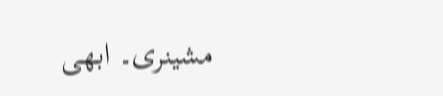مشینری۔ ابھی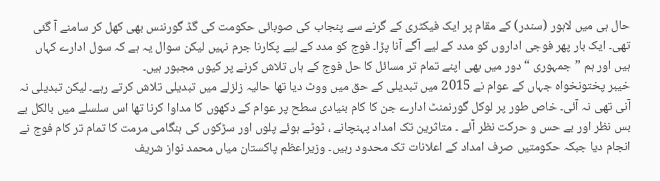حال ہی میں لاہور (سندر) کے مقام پر ایک فیکٹری کے گرنے سے پنجاب کی صوبائی حکومت کی گڈ گورننس بھی کھل کر سامنے آ گئی تھی۔ ایک بار پھر فوجی اداروں کو مدد کے لیے آگے آنا پڑا۔ فوج کو مدد کے لیے پکارنا جرم نہیں لیکن سوال یہ ہے کہ سول ادارے کہاں ہیں اور ہم ”جمہوری “ دور میں بھی اپنے تمام تر مسائل کا حل فوج کے ہاں تلاش کرنے پر کیوں مجبور ہیں۔
خیبر پختونخواہ جہاں کے عوام نے 2015 میں تبدیلی کے حق میں ووٹ دیا تھا حالیہ زلزلے میں تبدیلی تلاش کرتے رہے۔ لیکن تبدیلی نہ آنی تھی نہ آئی۔ خاص طور پر لوکل گورنمنٹ ادارے جن کا کام بنیادی سطح پر عوام کے دکھوں کا مداوا کرنا تھا اس سلسلے میں بالکل بے بس نظر اور بے حس و حرکت نظر آئے ۔ متاثرین تک امداد پہنچانے ، ٹوٹے ہوئے پلوں اور سڑکوں کی ہنگامی مرمت کا تمام تر کام فوج نے انجام دیا جبکہ حکومتیں صرف امداد کے اعلانات تک محدود رہیں۔ وزیراعظم پاکستان میاں محمد نواز شریف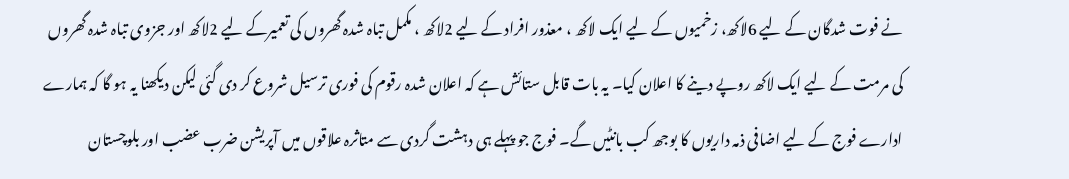نے فوت شدگان کے لیے 6لاکھ، زخمیوں کے لیے ایک لاکھ ، معذور افراد کے لیے 2لاکھ ، مکمل تباہ شدہ گھروں کی تعمیرکے لیے 2لاکھ اور جزوی تباہ شدہ گھروں کی مرمت کے لیے ایک لاکھ روپے دینے کا اعلان کیا۔ یہ بات قابل ستائش ہے کہ اعلان شدہ رقوم کی فوری ترسیل شروع کر دی گئی لیکن دیکھنا یہ ہو گا کہ ہمارے ادارے فوج کے لیے اضافی ذمہ داریوں کا بوجھ کب بانٹیں گے۔ فوج جو پہلے ہی دہشت گردی سے متاثرہ علاقوں میں آپریشن ضرب عضب اور بلوچستان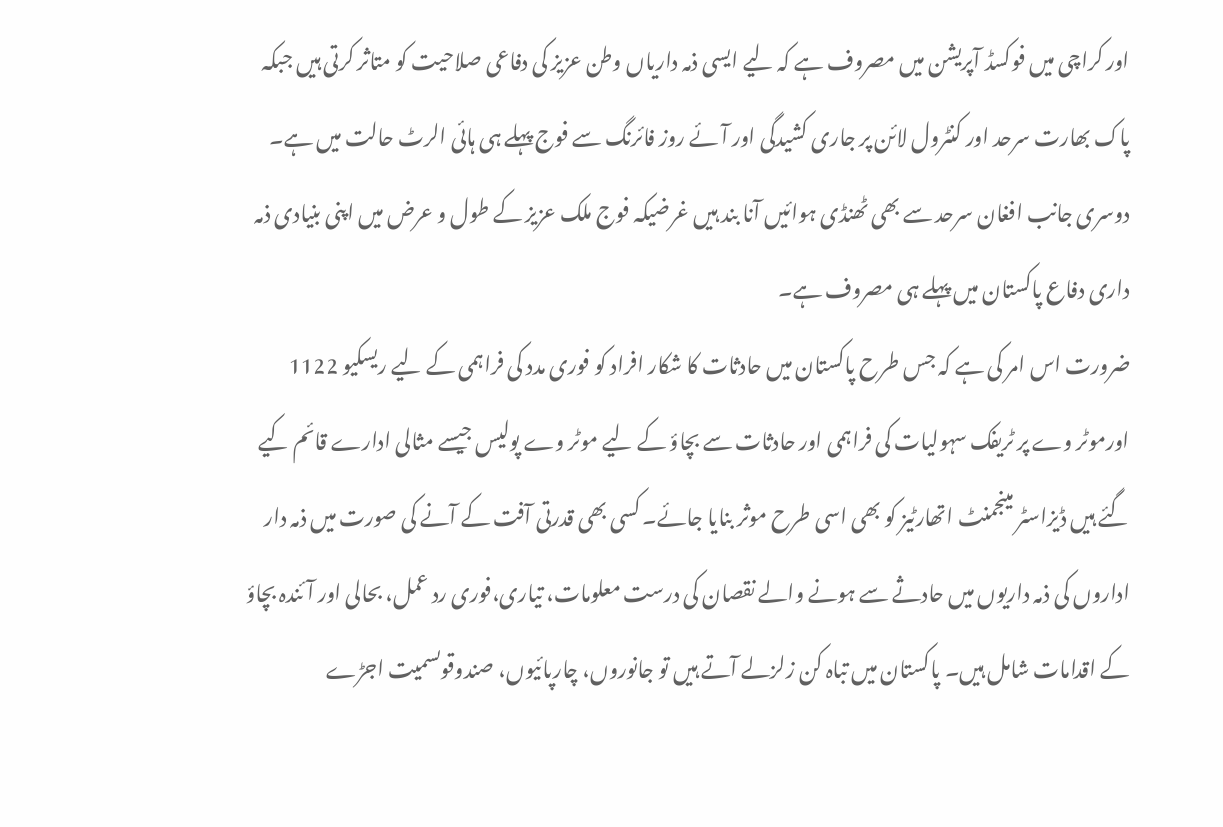اور کراچی میں فوکسڈ آپریشن میں مصروف ہے کہ لیے ایسی ذمہ داریاں وطن عزیز کی دفاعی صلاحیت کو متاثر کرتی ہیں جبکہ پاک بھارت سرحد اور کنٹرول لائن پر جاری کشیدگی اور آئے روز فائرنگ سے فوج پہلے ہی ہائی الرٹ حالت میں ہے۔ دوسری جانب افغان سرحد سے بھی ٹھنڈی ہوائیں آنا بند ہیں غرضیکہ فوج ملک عزیز کے طول و عرض میں اپنی بنیادی ذمہ داری دفاع پاکستان میں پہلے ہی مصروف ہے۔
ضرورت اس امر کی ہے کہ جس طرح پاکستان میں حادثات کا شکار افراد کو فوری مدد کی فراہمی کے لیے ریسکیو 1122 اورموٹر وے پر ٹریفک سہولیات کی فراہمی اور حادثات سے بچاؤ کے لیے موٹر وے پولیس جیسے مثالی ادارے قائم کیے گئے ہیں ڈیزاسٹر مینجمنٹ اتھارٹیز کو بھی اسی طرح موثر بنایا جائے۔ کسی بھی قدرتی آفت کے آنے کی صورت میں ذمہ دار اداروں کی ذمہ داریوں میں حادثے سے ہونے والے نقصان کی درست معلومات، تیاری،فوری رد عمل، بحالی اور آئندہ بچاؤ کے اقدامات شامل ہیں۔ پاکستان میں تباہ کن زلزلے آتے ہیں تو جانوروں، چارپائیوں، صندوقوںسمیت اجڑے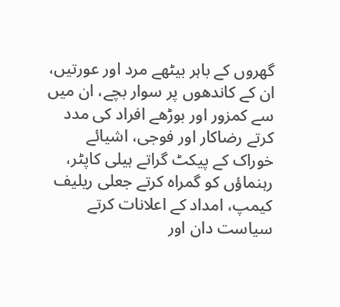گھروں کے باہر بیٹھے مرد اور عورتیں، ان کے کاندھوں پر سوار بچے، ان میں سے کمزور اور بوڑھے افراد کی مدد کرتے رضاکار اور فوجی، اشیائے خوراک کے پیکٹ گراتے ہیلی کاپٹر، رہنماؤں کو گمراہ کرتے جعلی ریلیف کیمپ، امداد کے اعلانات کرتے سیاست دان اور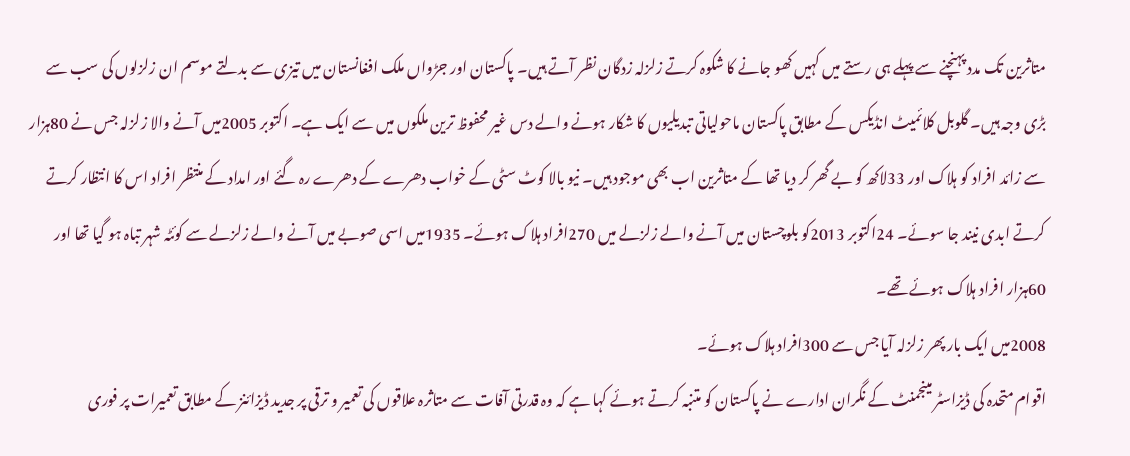متاثرین تک مدد پہنچنے سے پہلے ہی رستے میں کہیں کھو جانے کا شکوہ کرتے زلزلہ زدگان نظر آتے ہیں۔ پاکستان اور جڑواں ملک افغانستان میں تیزی سے بدلتے موسم ان زلزلوں کی سب سے بڑی وجہ ہیں۔ گلوبل کلائمیٹ انڈیکس کے مطابق پاکستان ماحولیاتی تبدیلیوں کا شکار ہونے والے دس غیر محفوظ ترین ملکوں میں سے ایک ہے۔ اکتوبر 2005میں آنے والا زلزلہ جس نے 80ہزار سے زائد افراد کو ہلاک اور 33لاکھ کو بے گھر کر دیا تھا کے متاثرین اب بھی موجود ہیں۔ نیو بالا کوٹ سٹی کے خواب دھرے کے دھرے رہ گئے اور امداد کے منتظر افراد اس کا انتظار کرتے کرتے ابدی نیند جا سوئے۔ 24اکتوبر 2013کو بلوچستان میں آنے والے زلزلے میں 270افراد ہلاک ہوئے۔ 1935میں اسی صوبے میں آنے والے زلزلے سے کوئٹہ شہر تباہ ہو گیا تھا اور 60ہزار افراد ہلاک ہوئے تھے۔
2008میں ایک بار پھر زلزلہ آیا جس سے 300افراد ہلاک ہوئے۔
اقوام متحدہ کی ڈیزاسٹر مینجمنٹ کے نگران ادارے نے پاکستان کو متنبہ کرتے ہوئے کہا ہے کہ وہ قدرتی آفات سے متاثرہ علاقوں کی تعمیر و ترقی پر جدید ڈیزائنز کے مطابق تعمیرات پر فوری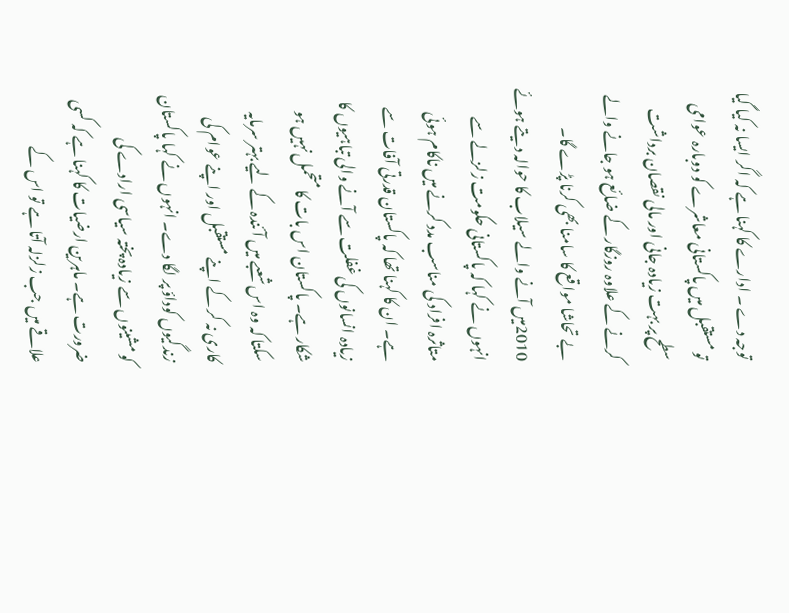توجہ دے ۔ ادارے کا کہنا ہے کہ اگر ایسا نہ کیا گیا تو مستقبل میں پاکستانی معاشرے کو دوبارہ عوامی سطح پر بہت زیادہ جانی اور مالی نقصان برداشت کرنے کے علاوہ روزگار کے ضائع ہو جانے والے بے تحاشا مواقع کا سامنا بھی کرنا پڑے گا۔ 2010میں آنے والے سیلاب کا حوالہ دیتے ہوئے انہوں نے کہا کہ پاکستانی حکومت زلزلے سے متاثرہ افراد کی مناسب مدد کرنے میں ناکام ہوئی ہے۔ ان کا کہنا تھا کہ پاکستان قدرتی آفات سے زیادہ انسانوں کی غفلت سے آنے والی تباہیوں کا شکار ہے۔ پاکستان اس بات کا متحمل نہیں ہو سکتا کہ وہ اس شعبے میں آئندہ کے لیے بہتر سرمایہ کاری نہ کر کے اپنے مستقبل اور اپنے عوام کی زندگیوں کوداؤ پر لگا دے۔ انہوں نے کہا پاکستان کو مشینوں سے زیادہ پختہ سیاسی ارادے کی ضرورت ہے۔ ماہرین ارضیات کا کہنا ہے کہ کسی علاقے میں جب زلزلہ آتا ہے تو اس کے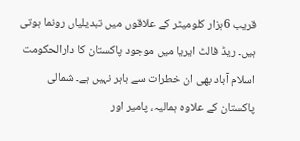قریب 6ہزار کلومیٹر کے علاقوں میں تبدیلیاں رونما ہوتی ہیں۔ ریڈ فالٹ ایریا میں موجود پاکستان کا دارالحکومت اسلام آباد بھی ان خطرات سے باہر نہیں ہے۔ شمالی پاکستان کے علاوہ ہمالیہ، پامیر اور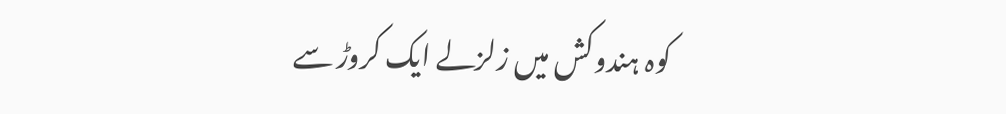کوہ ہندوکش میں زلزلے ایک کروڑ سے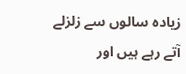زیادہ سالوں سے زلزلے آتے رہے ہیں اور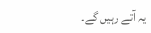یہ آتے رہیں گے۔